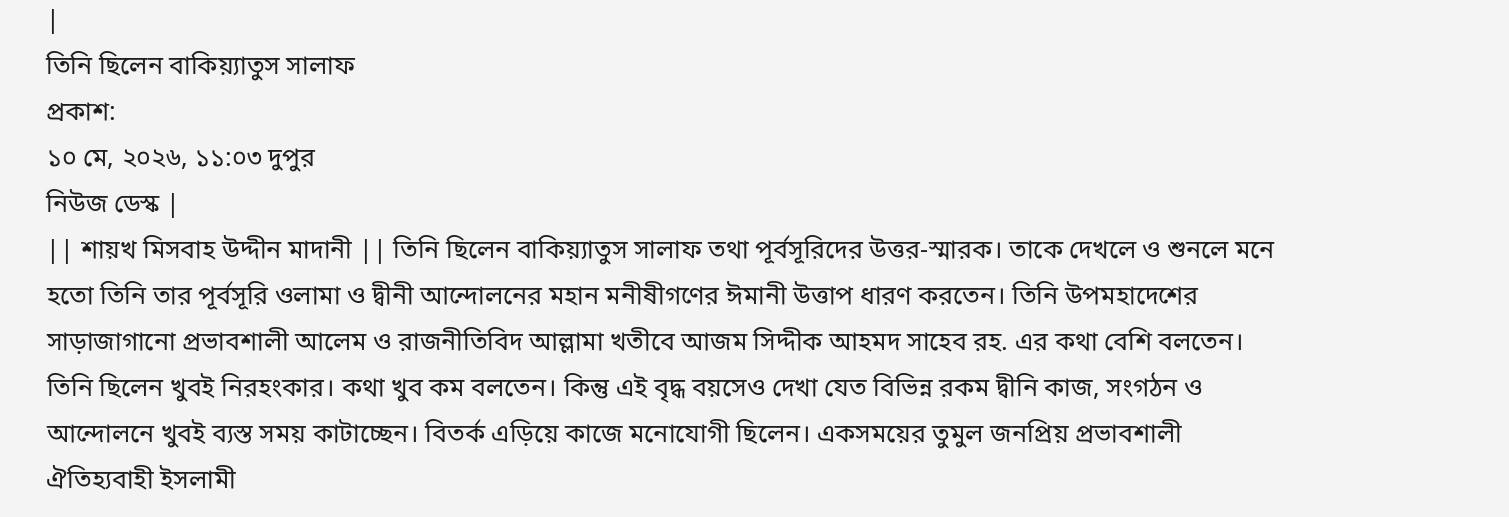|
তিনি ছিলেন বাকিয়্যাতুস সালাফ
প্রকাশ:
১০ মে, ২০২৬, ১১:০৩ দুপুর
নিউজ ডেস্ক |
|| শায়খ মিসবাহ উদ্দীন মাদানী || তিনি ছিলেন বাকিয়্যাতুস সালাফ তথা পূর্বসূরিদের উত্তর-স্মারক। তাকে দেখলে ও শুনলে মনে হতো তিনি তার পূর্বসূরি ওলামা ও দ্বীনী আন্দোলনের মহান মনীষীগণের ঈমানী উত্তাপ ধারণ করতেন। তিনি উপমহাদেশের সাড়াজাগানো প্রভাবশালী আলেম ও রাজনীতিবিদ আল্লামা খতীবে আজম সিদ্দীক আহমদ সাহেব রহ. এর কথা বেশি বলতেন। তিনি ছিলেন খুবই নিরহংকার। কথা খুব কম বলতেন। কিন্তু এই বৃদ্ধ বয়সেও দেখা যেত বিভিন্ন রকম দ্বীনি কাজ, সংগঠন ও আন্দোলনে খুবই ব্যস্ত সময় কাটাচ্ছেন। বিতর্ক এড়িয়ে কাজে মনোযোগী ছিলেন। একসময়ের তুমুল জনপ্রিয় প্রভাবশালী ঐতিহ্যবাহী ইসলামী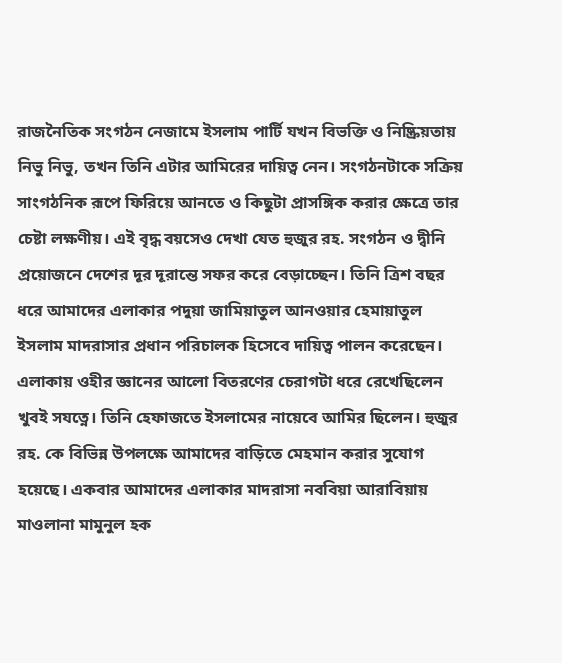রাজনৈতিক সংগঠন নেজামে ইসলাম পার্টি যখন বিভক্তি ও নিষ্ক্রিয়তায় নিভু নিভু, তখন তিনি এটার আমিরের দায়িত্ব নেন। সংগঠনটাকে সক্রিয় সাংগঠনিক রূপে ফিরিয়ে আনতে ও কিছুটা প্রাসঙ্গিক করার ক্ষেত্রে তার চেষ্টা লক্ষণীয়। এই বৃদ্ধ বয়সেও দেখা যেত হুজুর রহ. সংগঠন ও দ্বীনি প্রয়োজনে দেশের দূর দূরান্তে সফর করে বেড়াচ্ছেন। তিনি ত্রিশ বছর ধরে আমাদের এলাকার পদুয়া জামিয়াতুল আনওয়ার হেমায়াতুল ইসলাম মাদরাসার প্রধান পরিচালক হিসেবে দায়িত্ব পালন করেছেন। এলাকায় ওহীর জ্ঞানের আলো বিতরণের চেরাগটা ধরে রেখেছিলেন খুবই সযত্নে। তিনি হেফাজতে ইসলামের নায়েবে আমির ছিলেন। হুজুর রহ. কে বিভিন্ন উপলক্ষে আমাদের বাড়িতে মেহমান করার সুযোগ হয়েছে। একবার আমাদের এলাকার মাদরাসা নববিয়া আরাবিয়ায় মাওলানা মামুনুল হক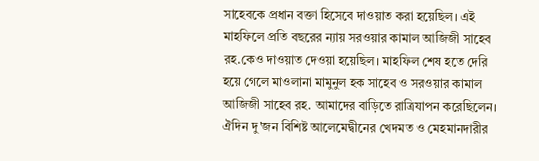সাহেবকে প্রধান বক্তা হিসেবে দাওয়াত করা হয়েছিল। এই মাহফিলে প্রতি বছরের ন্যায় সরওয়ার কামাল আজিজী সাহেব রহ.কেও দাওয়াত দেওয়া হয়েছিল। মাহফিল শেষ হতে দেরি হয়ে গেলে মাওলানা মামুনুল হক সাহেব ও সরওয়ার কামাল আজিজী সাহেব রহ. আমাদের বাড়িতে রাত্রিযাপন করেছিলেন। ঐদিন দু'জন বিশিষ্ট আলেমেদ্বীনের খেদমত ও মেহমানদারীর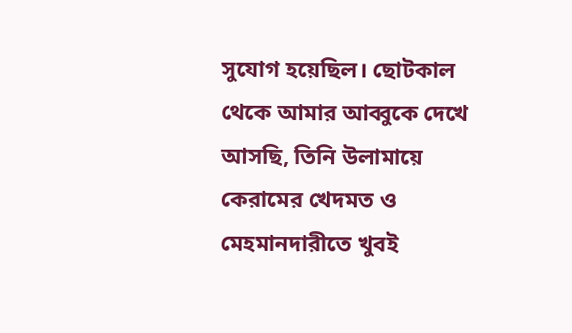সুযোগ হয়েছিল। ছোটকাল থেকে আমার আব্বুকে দেখে আসছি, তিনি উলামায়ে কেরামের খেদমত ও মেহমানদারীতে খুবই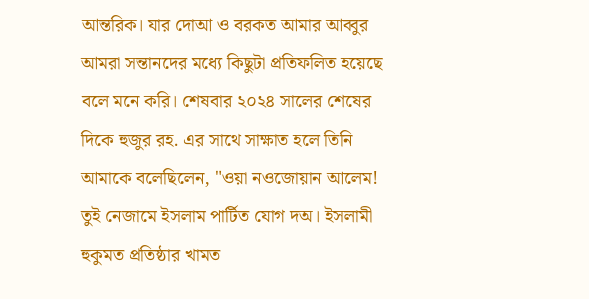আন্তরিক। যার দোআ ও বরকত আমার আব্বুর আমরা সন্তানদের মধ্যে কিছুটা প্রতিফলিত হয়েছে বলে মনে করি। শেষবার ২০২৪ সালের শেষের দিকে হুজুর রহ. এর সাথে সাক্ষাত হলে তিনি আমাকে বলেছিলেন, "ওয়া নওজোয়ান আলেম! তুই নেজামে ইসলাম পার্টিত যোগ দঅ। ইসলামী হুকুমত প্রতিষ্ঠার খামত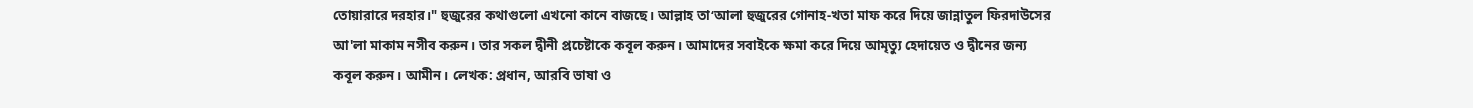তোয়ারারে দরহার।" হুজুরের কথাগুলো এখনো কানে বাজছে। আল্লাহ তা‘আলা হুজুরের গোনাহ-খতা মাফ করে দিয়ে জান্নাতুল ফিরদাউসের আ'লা মাকাম নসীব করুন। তার সকল দ্বীনী প্রচেষ্টাকে কবূল করুন। আমাদের সবাইকে ক্ষমা করে দিয়ে আমৃত্যু হেদায়েত ও দ্বীনের জন্য কবূল করুন। আমীন। লেখক: প্রধান, আরবি ভাষা ও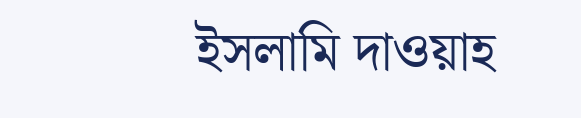ইসলামি দাওয়াহ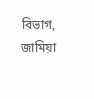বিভাগ, জামিয়া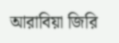আরাবিয়া জিরি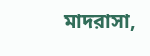মাদরাসা,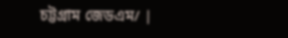চট্টগ্রাম জেডএম/ |